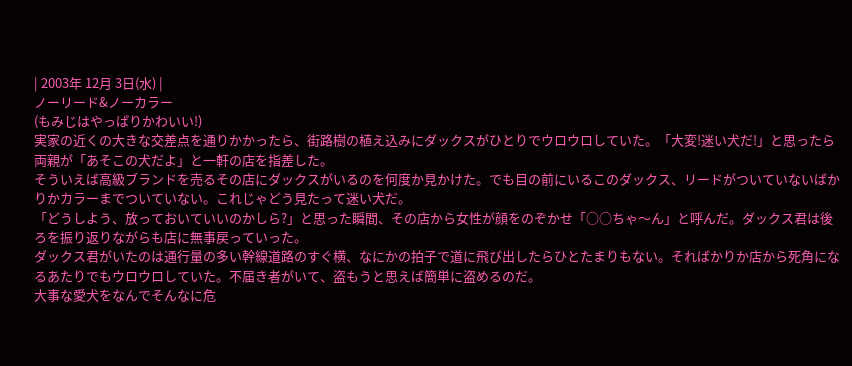| 2003年 12月 3日(水) |
ノーリード&ノーカラー
(もみじはやっぱりかわいい!)
実家の近くの大きな交差点を通りかかったら、街路樹の植え込みにダックスがひとりでウロウロしていた。「大変!迷い犬だ!」と思ったら両親が「あそこの犬だよ」と一軒の店を指差した。
そういえば高級ブランドを売るその店にダックスがいるのを何度か見かけた。でも目の前にいるこのダックス、リードがついていないばかりかカラーまでついていない。これじゃどう見たって迷い犬だ。
「どうしよう、放っておいていいのかしら?」と思った瞬間、その店から女性が顔をのぞかせ「○○ちゃ〜ん」と呼んだ。ダックス君は後ろを振り返りながらも店に無事戻っていった。
ダックス君がいたのは通行量の多い幹線道路のすぐ横、なにかの拍子で道に飛び出したらひとたまりもない。そればかりか店から死角になるあたりでもウロウロしていた。不届き者がいて、盗もうと思えば簡単に盗めるのだ。
大事な愛犬をなんでそんなに危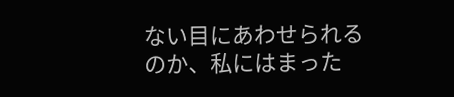ない目にあわせられるのか、私にはまった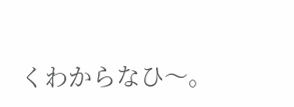くわからなひ〜。